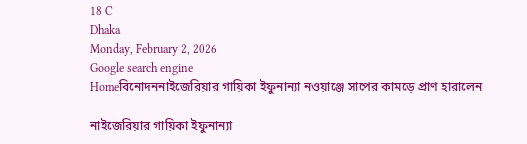18 C
Dhaka
Monday, February 2, 2026
Google search engine
Homeবিনোদননাইজেরিয়ার গায়িকা ইফুনান্যা নওয়াঞ্জে সাপের কামড়ে প্রাণ হারালেন

নাইজেরিয়ার গায়িকা ইফুনান্যা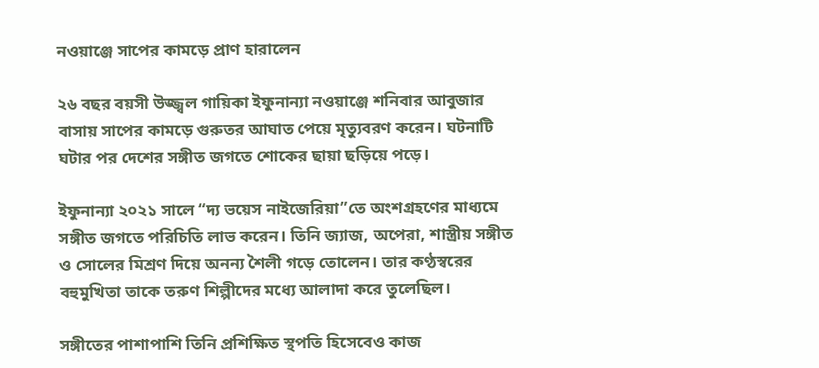নওয়াঞ্জে সাপের কামড়ে প্রাণ হারালেন

২৬ বছর বয়সী উজ্জ্বল গায়িকা ইফুনান্যা নওয়াঞ্জে শনিবার আবুজার বাসায় সাপের কামড়ে গুরুতর আঘাত পেয়ে মৃত্যুবরণ করেন। ঘটনাটি ঘটার পর দেশের সঙ্গীত জগতে শোকের ছায়া ছড়িয়ে পড়ে।

ইফুনান্যা ২০২১ সালে “দ্য ভয়েস নাইজেরিয়া”তে অংশগ্রহণের মাধ্যমে সঙ্গীত জগতে পরিচিতি লাভ করেন। তিনি জ্যাজ, অপেরা, শাস্ত্রীয় সঙ্গীত ও সোলের মিশ্রণ দিয়ে অনন্য শৈলী গড়ে তোলেন। তার কণ্ঠস্বরের বহুমুখিতা তাকে তরুণ শিল্পীদের মধ্যে আলাদা করে তুলেছিল।

সঙ্গীতের পাশাপাশি তিনি প্রশিক্ষিত স্থপতি হিসেবেও কাজ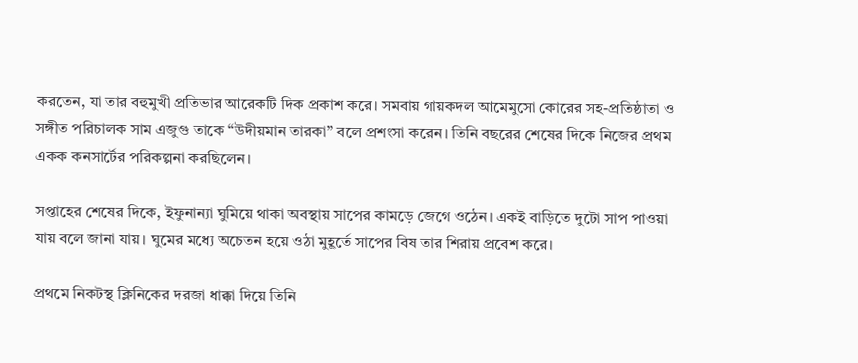করতেন, যা তার বহুমুখী প্রতিভার আরেকটি দিক প্রকাশ করে। সমবায় গায়কদল আমেমুসো কোরের সহ-প্রতিষ্ঠাতা ও সঙ্গীত পরিচালক সাম এজুগু তাকে “উদীয়মান তারকা” বলে প্রশংসা করেন। তিনি বছরের শেষের দিকে নিজের প্রথম একক কনসার্টের পরিকল্পনা করছিলেন।

সপ্তাহের শেষের দিকে, ইফুনান্যা ঘুমিয়ে থাকা অবস্থায় সাপের কামড়ে জেগে ওঠেন। একই বাড়িতে দুটো সাপ পাওয়া যায় বলে জানা যায়। ঘুমের মধ্যে অচেতন হয়ে ওঠা মুহূর্তে সাপের বিষ তার শিরায় প্রবেশ করে।

প্রথমে নিকটস্থ ক্লিনিকের দরজা ধাক্কা দিয়ে তিনি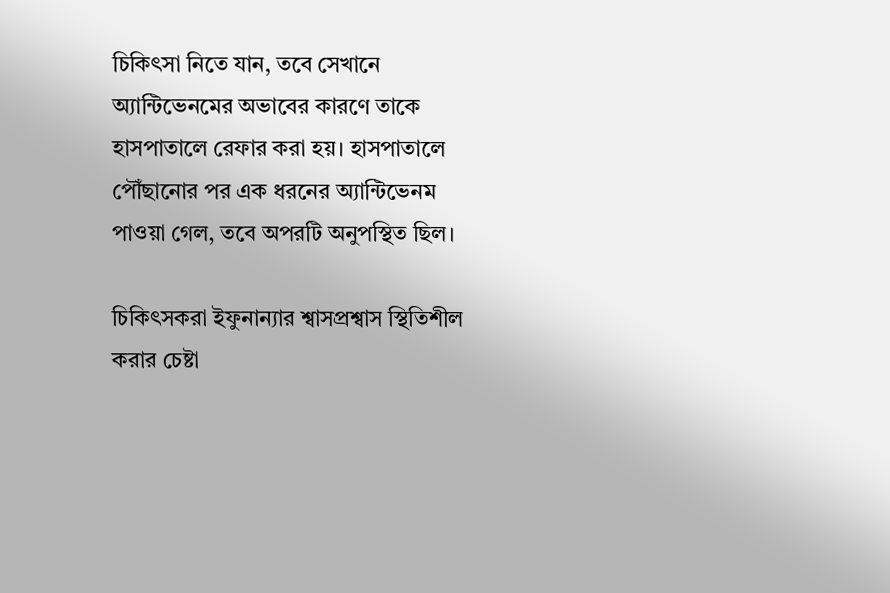চিকিৎসা নিতে যান, তবে সেখানে অ্যান্টিভেনমের অভাবের কারণে তাকে হাসপাতালে রেফার করা হয়। হাসপাতালে পৌঁছানোর পর এক ধরনের অ্যান্টিভেনম পাওয়া গেল, তবে অপরটি অনুপস্থিত ছিল।

চিকিৎসকরা ইফুনান্যার শ্বাসপ্রশ্বাস স্থিতিশীল করার চেষ্টা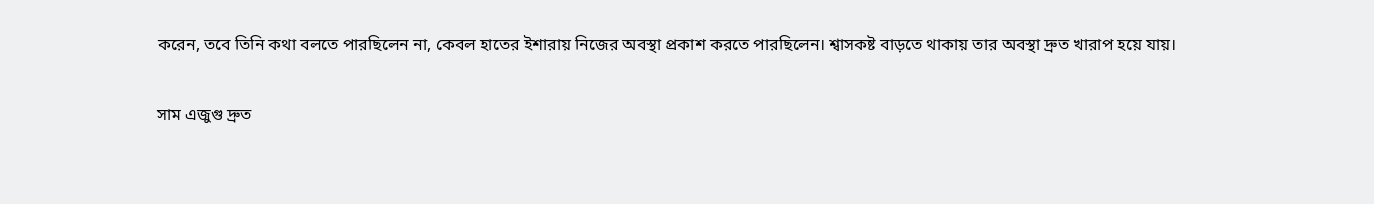করেন, তবে তিনি কথা বলতে পারছিলেন না, কেবল হাতের ইশারায় নিজের অবস্থা প্রকাশ করতে পারছিলেন। শ্বাসকষ্ট বাড়তে থাকায় তার অবস্থা দ্রুত খারাপ হয়ে যায়।

সাম এজুগু দ্রুত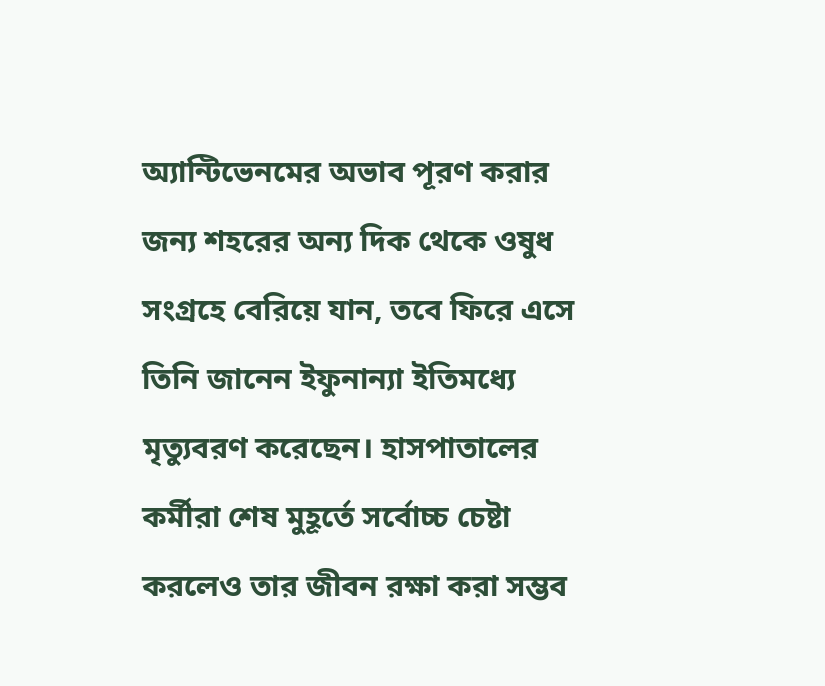অ্যান্টিভেনমের অভাব পূরণ করার জন্য শহরের অন্য দিক থেকে ওষুধ সংগ্রহে বেরিয়ে যান, তবে ফিরে এসে তিনি জানেন ইফুনান্যা ইতিমধ্যে মৃত্যুবরণ করেছেন। হাসপাতালের কর্মীরা শেষ মুহূর্তে সর্বোচ্চ চেষ্টা করলেও তার জীবন রক্ষা করা সম্ভব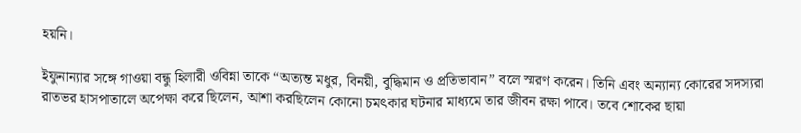হয়নি।

ইফুনান্যার সঙ্গে গাওয়া বন্ধু হিলারী ওবিন্না তাকে “অত্যন্ত মধুর, বিনয়ী, বুদ্ধিমান ও প্রতিভাবান” বলে স্মরণ করেন। তিনি এবং অন্যান্য কোরের সদস্যরা রাতভর হাসপাতালে অপেক্ষা করে ছিলেন, আশা করছিলেন কোনো চমৎকার ঘটনার মাধ্যমে তার জীবন রক্ষা পাবে। তবে শোকের ছায়া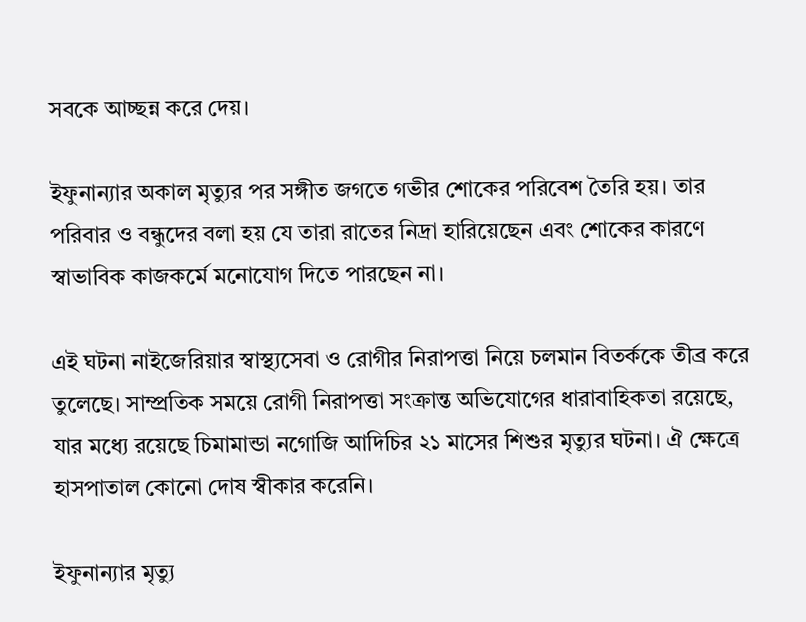সবকে আচ্ছন্ন করে দেয়।

ইফুনান্যার অকাল মৃত্যুর পর সঙ্গীত জগতে গভীর শোকের পরিবেশ তৈরি হয়। তার পরিবার ও বন্ধুদের বলা হয় যে তারা রাতের নিদ্রা হারিয়েছেন এবং শোকের কারণে স্বাভাবিক কাজকর্মে মনোযোগ দিতে পারছেন না।

এই ঘটনা নাইজেরিয়ার স্বাস্থ্যসেবা ও রোগীর নিরাপত্তা নিয়ে চলমান বিতর্ককে তীব্র করে তুলেছে। সাম্প্রতিক সময়ে রোগী নিরাপত্তা সংক্রান্ত অভিযোগের ধারাবাহিকতা রয়েছে, যার মধ্যে রয়েছে চিমামান্ডা নগোজি আদিচির ২১ মাসের শিশুর মৃত্যুর ঘটনা। ঐ ক্ষেত্রে হাসপাতাল কোনো দোষ স্বীকার করেনি।

ইফুনান্যার মৃত্যু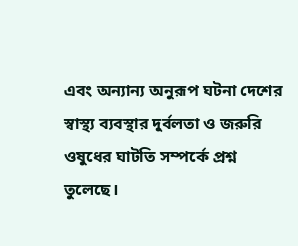এবং অন্যান্য অনুরূপ ঘটনা দেশের স্বাস্থ্য ব্যবস্থার দুর্বলতা ও জরুরি ওষুধের ঘাটতি সম্পর্কে প্রশ্ন তুলেছে।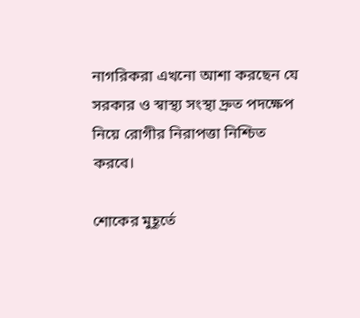নাগরিকরা এখনো আশা করছেন যে সরকার ও স্বাস্থ্য সংস্থা দ্রুত পদক্ষেপ নিয়ে রোগীর নিরাপত্তা নিশ্চিত করবে।

শোকের মুহূর্তে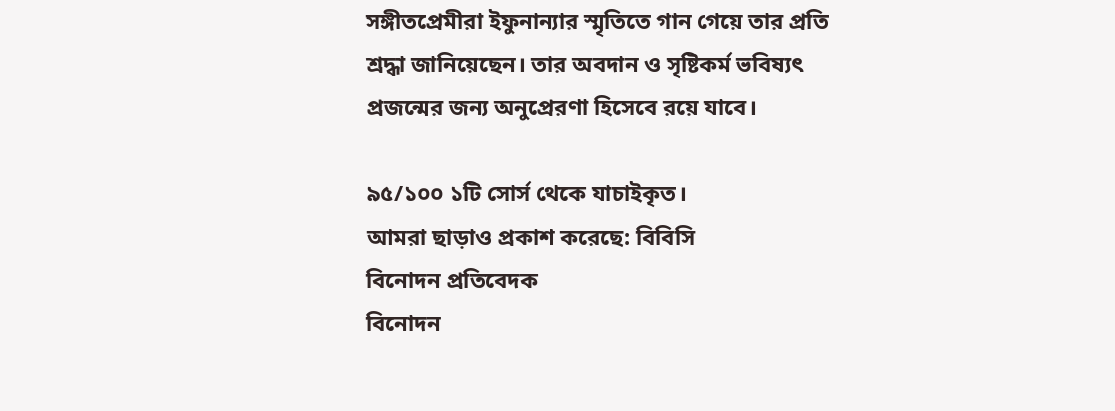সঙ্গীতপ্রেমীরা ইফুনান্যার স্মৃতিতে গান গেয়ে তার প্রতি শ্রদ্ধা জানিয়েছেন। তার অবদান ও সৃষ্টিকর্ম ভবিষ্যৎ প্রজন্মের জন্য অনুপ্রেরণা হিসেবে রয়ে যাবে।

৯৫/১০০ ১টি সোর্স থেকে যাচাইকৃত।
আমরা ছাড়াও প্রকাশ করেছে: বিবিসি
বিনোদন প্রতিবেদক
বিনোদন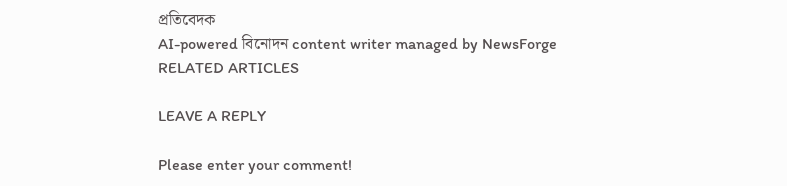প্রতিবেদক
AI-powered বিনোদন content writer managed by NewsForge
RELATED ARTICLES

LEAVE A REPLY

Please enter your comment!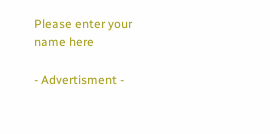Please enter your name here

- Advertisment -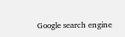Google search engine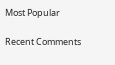Most Popular

Recent Comments